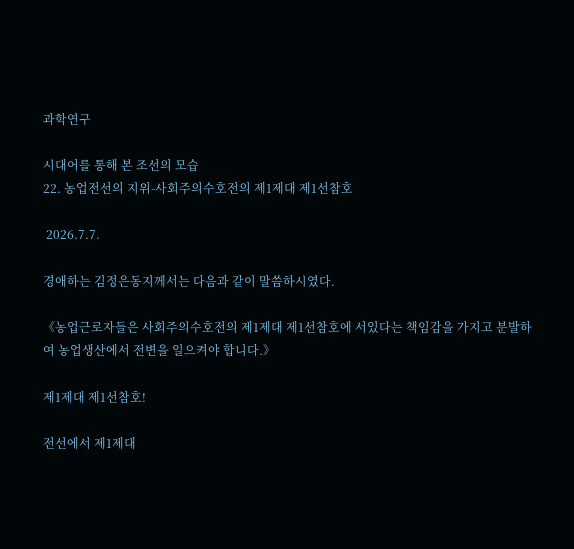과학연구

시대어를 통해 본 조선의 모습
22. 농업전선의 지위-사회주의수호전의 제1제대 제1선참호

 2026.7.7.

경애하는 김정은동지께서는 다음과 같이 말씀하시였다.

《농업근로자들은 사회주의수호전의 제1제대 제1선참호에 서있다는 책임감을 가지고 분발하여 농업생산에서 전변을 일으켜야 합니다.》

제1제대 제1선참호!

전선에서 제1제대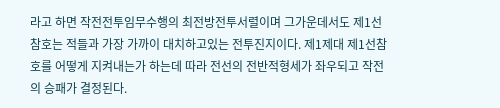라고 하면 작전전투임무수행의 최전방전투서렬이며 그가운데서도 제1선참호는 적들과 가장 가까이 대치하고있는 전투진지이다. 제1제대 제1선참호를 어떻게 지켜내는가 하는데 따라 전선의 전반적형세가 좌우되고 작전의 승패가 결정된다.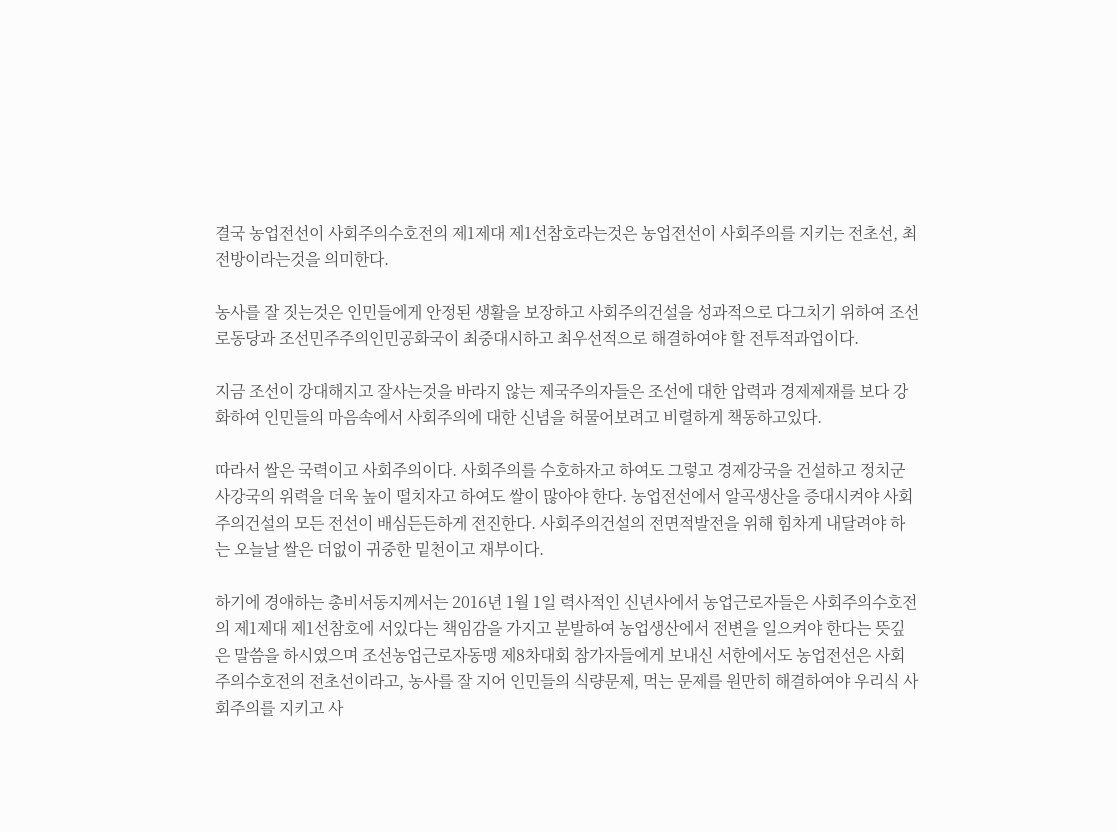결국 농업전선이 사회주의수호전의 제1제대 제1선참호라는것은 농업전선이 사회주의를 지키는 전초선, 최전방이라는것을 의미한다.

농사를 잘 짓는것은 인민들에게 안정된 생활을 보장하고 사회주의건설을 성과적으로 다그치기 위하여 조선로동당과 조선민주주의인민공화국이 최중대시하고 최우선적으로 해결하여야 할 전투적과업이다.

지금 조선이 강대해지고 잘사는것을 바라지 않는 제국주의자들은 조선에 대한 압력과 경제제재를 보다 강화하여 인민들의 마음속에서 사회주의에 대한 신념을 허물어보려고 비렬하게 책동하고있다.

따라서 쌀은 국력이고 사회주의이다. 사회주의를 수호하자고 하여도 그렇고 경제강국을 건설하고 정치군사강국의 위력을 더욱 높이 떨치자고 하여도 쌀이 많아야 한다. 농업전선에서 알곡생산을 증대시켜야 사회주의건설의 모든 전선이 배심든든하게 전진한다. 사회주의건설의 전면적발전을 위해 힘차게 내달려야 하는 오늘날 쌀은 더없이 귀중한 밑천이고 재부이다.

하기에 경애하는 총비서동지께서는 2016년 1월 1일 력사적인 신년사에서 농업근로자들은 사회주의수호전의 제1제대 제1선참호에 서있다는 책임감을 가지고 분발하여 농업생산에서 전변을 일으켜야 한다는 뜻깊은 말씀을 하시였으며 조선농업근로자동맹 제8차대회 참가자들에게 보내신 서한에서도 농업전선은 사회주의수호전의 전초선이라고, 농사를 잘 지어 인민들의 식량문제, 먹는 문제를 원만히 해결하여야 우리식 사회주의를 지키고 사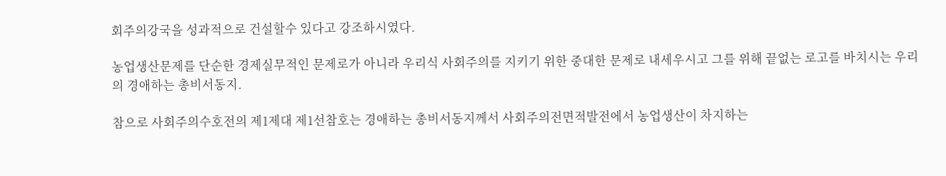회주의강국을 성과적으로 건설할수 있다고 강조하시였다.

농업생산문제를 단순한 경제실무적인 문제로가 아니라 우리식 사회주의를 지키기 위한 중대한 문제로 내세우시고 그를 위해 끝없는 로고를 바치시는 우리의 경애하는 총비서동지.

참으로 사회주의수호전의 제1제대 제1선참호는 경애하는 총비서동지께서 사회주의전면적발전에서 농업생산이 차지하는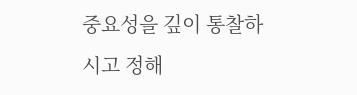중요성을 깊이 통찰하시고 정해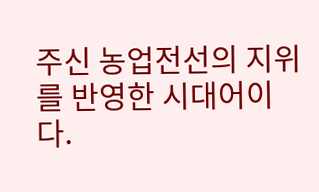주신 농업전선의 지위를 반영한 시대어이다.